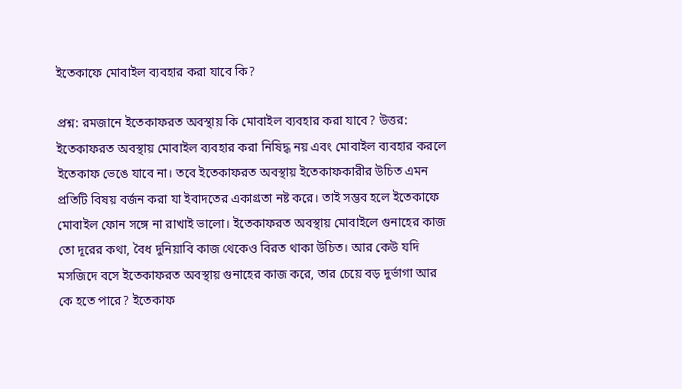ইতেকাফে মোবাইল ব্যবহার করা যাবে কি?

প্রশ্ন: রমজানে ইতেকাফরত অবস্থায় কি মোবাইল ব্যবহার করা যাবে? উত্তর: ইতেকাফরত অবস্থায় মোবাইল ব্যবহার করা নিষিদ্ধ নয় এবং মোবাইল ব্যবহার করলে ইতেকাফ ভেঙে যাবে না। তবে ইতেকাফরত অবস্থায় ইতেকাফকারীর উচিত এমন প্রতিটি বিষয় বর্জন করা যা ইবাদতের একাগ্রতা নষ্ট করে। তাই সম্ভব হলে ইতেকাফে মোবাইল ফোন সঙ্গে না রাখাই ভালো। ইতেকাফরত অবস্থায় মোবাইলে গুনাহের কাজ তো দূরের কথা, বৈধ দুনিয়াবি কাজ থেকেও বিরত থাকা উচিত। আর কেউ যদি মসজিদে বসে ইতেকাফরত অবস্থায় গুনাহের কাজ করে, তার চেয়ে বড় দুর্ভাগা আর কে হতে পারে? ইতেকাফ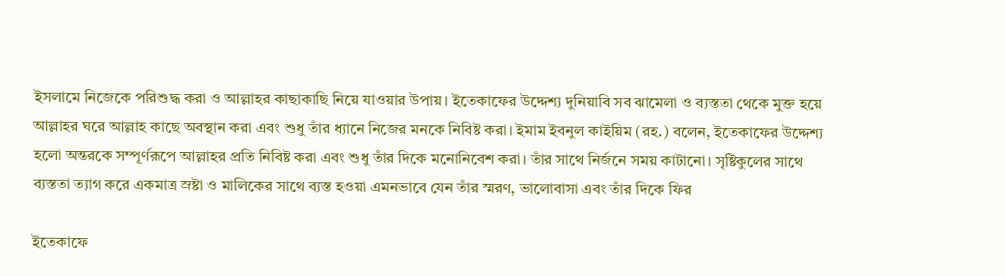ইসলামে নিজেকে পরিশুদ্ধ করা ও আল্লাহর কাছাকাছি নিয়ে যাওয়ার উপায়। ইতেকাফের উদ্দেশ্য দুনিয়াবি সব ঝামেলা ও ব্যস্ততা থেকে মুক্ত হয়ে আল্লাহর ঘরে আল্লাহ কাছে অবস্থান করা এবং শুধু তাঁর ধ্যানে নিজের মনকে নিবিষ্ট করা। ইমাম ইবনুল কাইয়িম (রহ.) বলেন, ইতেকাফের উদ্দেশ্য হলো অন্তরকে সম্পূর্ণরূপে আল্লাহর প্রতি নিবিষ্ট করা এবং শুধু তাঁর দিকে মনোনিবেশ করা। তাঁর সাথে নির্জনে সময় কাটানো। সৃষ্টিকুলের সাথে ব্যস্ততা ত্যাগ করে একমাত্র স্রষ্টা ও মালিকের সাথে ব্যস্ত হওয়া এমনভাবে যেন তাঁর স্মরণ, ভালোবাসা এবং তাঁর দিকে ফির

ইতেকাফে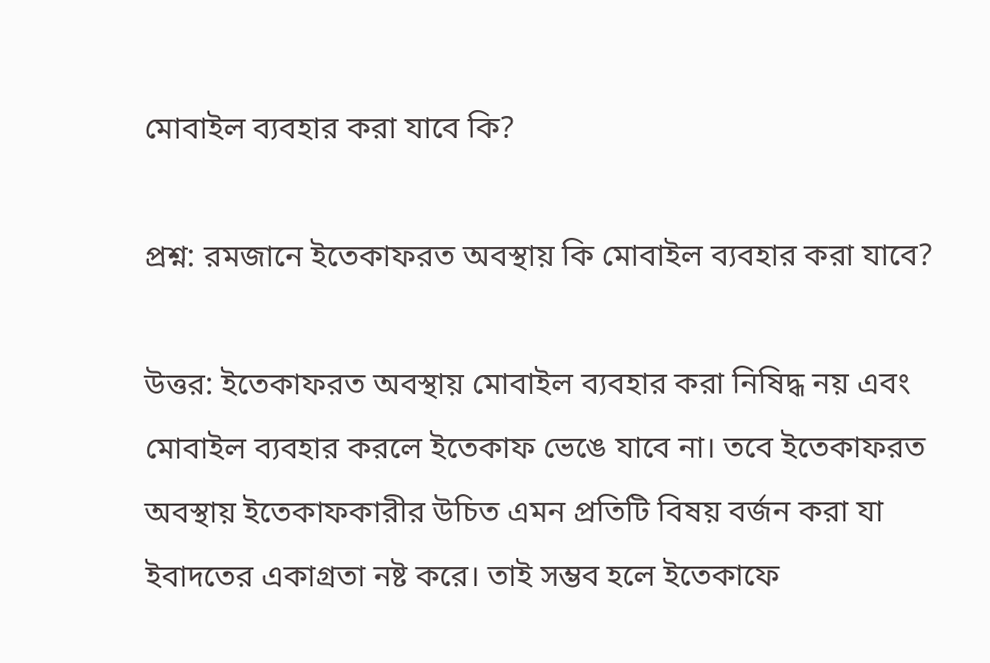মোবাইল ব্যবহার করা যাবে কি?

প্রশ্ন: রমজানে ইতেকাফরত অবস্থায় কি মোবাইল ব্যবহার করা যাবে?

উত্তর: ইতেকাফরত অবস্থায় মোবাইল ব্যবহার করা নিষিদ্ধ নয় এবং মোবাইল ব্যবহার করলে ইতেকাফ ভেঙে যাবে না। তবে ইতেকাফরত অবস্থায় ইতেকাফকারীর উচিত এমন প্রতিটি বিষয় বর্জন করা যা ইবাদতের একাগ্রতা নষ্ট করে। তাই সম্ভব হলে ইতেকাফে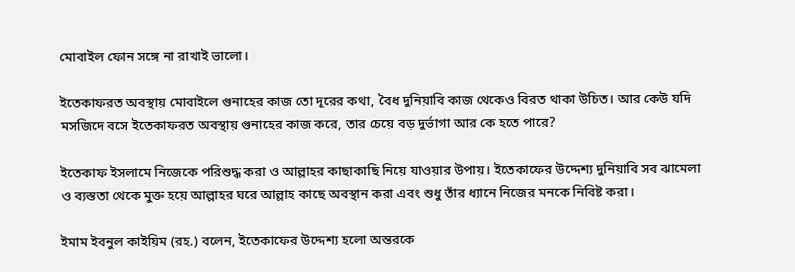মোবাইল ফোন সঙ্গে না রাখাই ভালো।

ইতেকাফরত অবস্থায় মোবাইলে গুনাহের কাজ তো দূরের কথা, বৈধ দুনিয়াবি কাজ থেকেও বিরত থাকা উচিত। আর কেউ যদি মসজিদে বসে ইতেকাফরত অবস্থায় গুনাহের কাজ করে, তার চেয়ে বড় দুর্ভাগা আর কে হতে পারে?

ইতেকাফ ইসলামে নিজেকে পরিশুদ্ধ করা ও আল্লাহর কাছাকাছি নিয়ে যাওয়ার উপায়। ইতেকাফের উদ্দেশ্য দুনিয়াবি সব ঝামেলা ও ব্যস্ততা থেকে মুক্ত হয়ে আল্লাহর ঘরে আল্লাহ কাছে অবস্থান করা এবং শুধু তাঁর ধ্যানে নিজের মনকে নিবিষ্ট করা।

ইমাম ইবনুল কাইয়িম (রহ.) বলেন, ইতেকাফের উদ্দেশ্য হলো অন্তরকে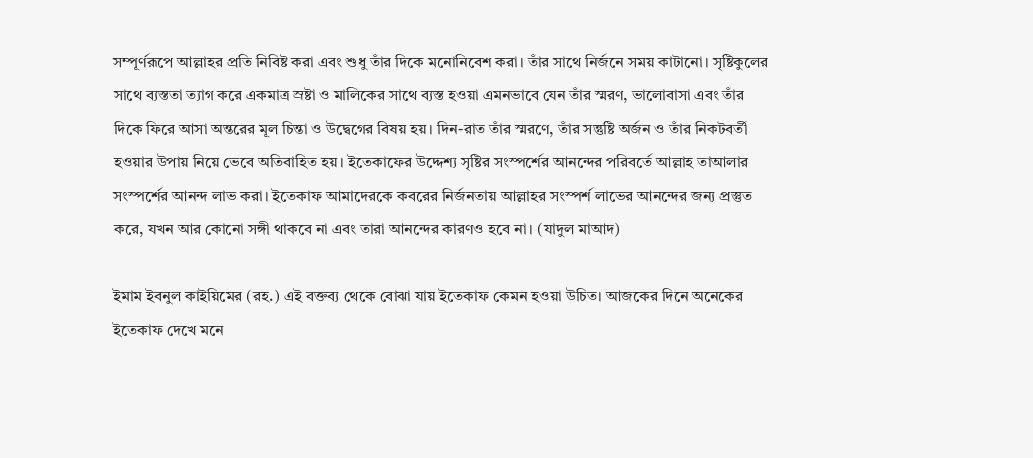সম্পূর্ণরূপে আল্লাহর প্রতি নিবিষ্ট করা এবং শুধু তাঁর দিকে মনোনিবেশ করা। তাঁর সাথে নির্জনে সময় কাটানো। সৃষ্টিকুলের সাথে ব্যস্ততা ত্যাগ করে একমাত্র স্রষ্টা ও মালিকের সাথে ব্যস্ত হওয়া এমনভাবে যেন তাঁর স্মরণ, ভালোবাসা এবং তাঁর দিকে ফিরে আসা অন্তরের মূল চিন্তা ও উদ্বেগের বিষয় হয়। দিন-রাত তাঁর স্মরণে, তাঁর সন্তুষ্টি অর্জন ও তাঁর নিকটবর্তী হওয়ার উপায় নিয়ে ভেবে অতিবাহিত হয়। ইতেকাফের উদ্দেশ্য সৃষ্টির সংস্পর্শের আনন্দের পরিবর্তে আল্লাহ তাআলার সংস্পর্শের আনন্দ লাভ করা। ইতেকাফ আমাদেরকে কবরের নির্জনতায় আল্লাহর সংস্পর্শ লাভের আনন্দের জন্য প্রস্তুত করে, যখন আর কোনো সঙ্গী থাকবে না এবং তারা আনন্দের কারণও হবে না। (যাদুল মাআদ)

ইমাম ইবনুল কাইয়িমের (রহ.) এই বক্তব্য থেকে বোঝা যায় ইতেকাফ কেমন হওয়া উচিত। আজকের দিনে অনেকের ইতেকাফ দেখে মনে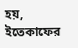হয়, ইতেকাফের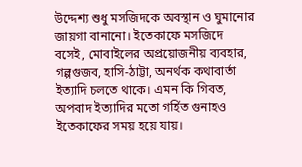উদ্দেশ্য শুধু মসজিদকে অবস্থান ও ঘুমানোর জায়গা বানানো। ইতেকাফে মসজিদে বসেই, মোবাইলের অপ্রয়োজনীয় ব্যবহার, গল্পগুজব, হাসি-ঠাট্টা, অনর্থক কথাবার্তা ইত্যাদি চলতে থাকে। এমন কি গিবত, অপবাদ ইত্যাদির মতো গর্হিত গুনাহও ইতেকাফের সময় হয়ে যায়।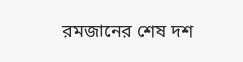রমজানের শেষ দশ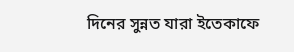দিনের সুন্নত যারা ইতেকাফে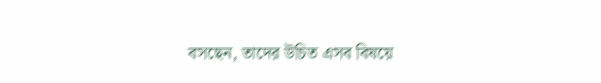বসছেন, তাদের উচিত এসব বিষয়ে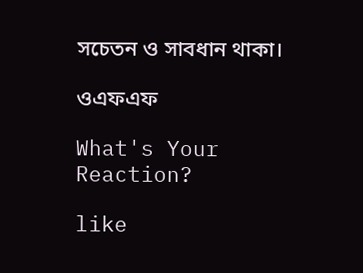সচেতন ও সাবধান থাকা।

ওএফএফ

What's Your Reaction?

like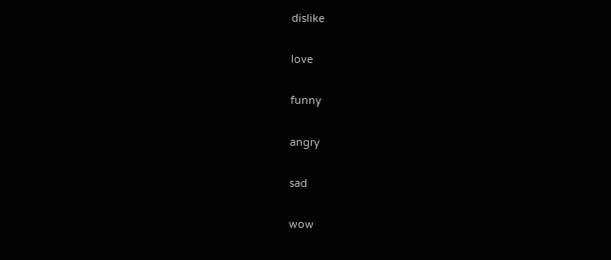dislike

love

funny

angry

sad

wow